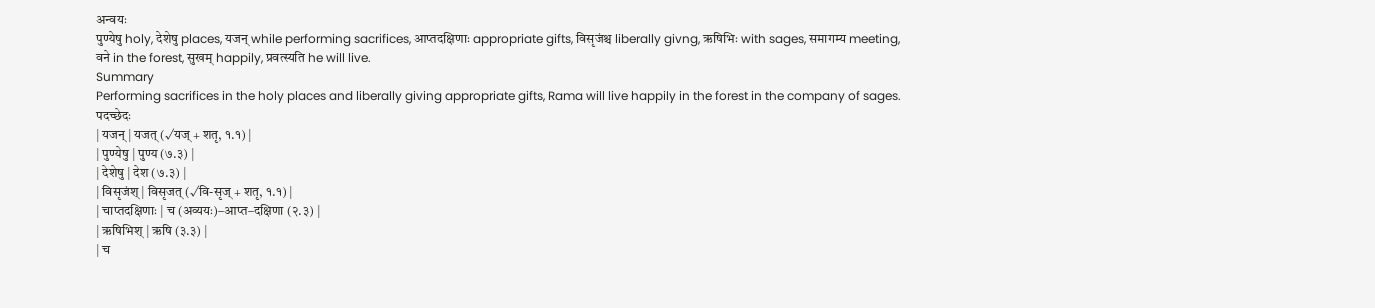अन्वयः
पुण्येषु holy, देशेषु places, यजन् while performing sacrifices, आप्तदक्षिणाः appropriate gifts, विसृजंश्च liberally givng, ऋषिभिः with sages, समागम्य meeting, वने in the forest, सुखम् happily, प्रवत्स्यति he will live.
Summary
Performing sacrifices in the holy places and liberally giving appropriate gifts, Rama will live happily in the forest in the company of sages.
पदच्छेदः
| यजन् | यजत् (√यज् + शतृ, १.१) |
| पुण्येषु | पुण्य (७.३) |
| देशेषु | देश (७.३) |
| विसृजंश् | विसृजत् (√वि-सृज् + शतृ, १.१) |
| चाप्तदक्षिणाः | च (अव्ययः)–आप्त–दक्षिणा (२.३) |
| ऋषिभिश् | ऋषि (३.३) |
| च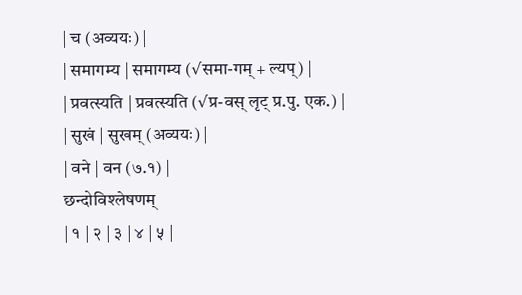| च (अव्ययः) |
| समागम्य | समागम्य (√समा-गम् + ल्यप्) |
| प्रवत्स्यति | प्रवत्स्यति (√प्र-वस् लृट् प्र.पु. एक.) |
| सुखं | सुखम् (अव्ययः) |
| वने | वन (७.१) |
छन्दोविश्लेषणम्
| १ | २ | ३ | ४ | ५ |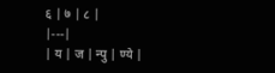६ | ७ | ८ |
|---|
| य | ज | न्पु | ण्ये |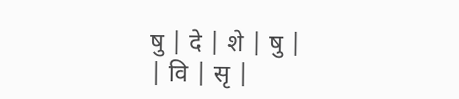षु | दे | शे | षु |
| वि | सृ |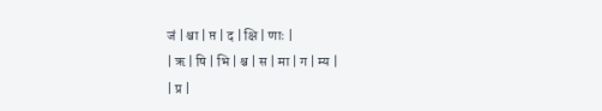जं | श्चा | प्त | द | क्षि | णाः |
| ऋ | षि | भि | श्च | स | मा | ग | म्य |
| प्र |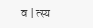व | त्स्य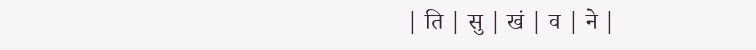| ति | सु | खं | व | ने |